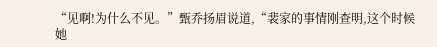“见啊!为什么不见。”甄乔扬眉说道,“裴家的事情刚查明,这个时候她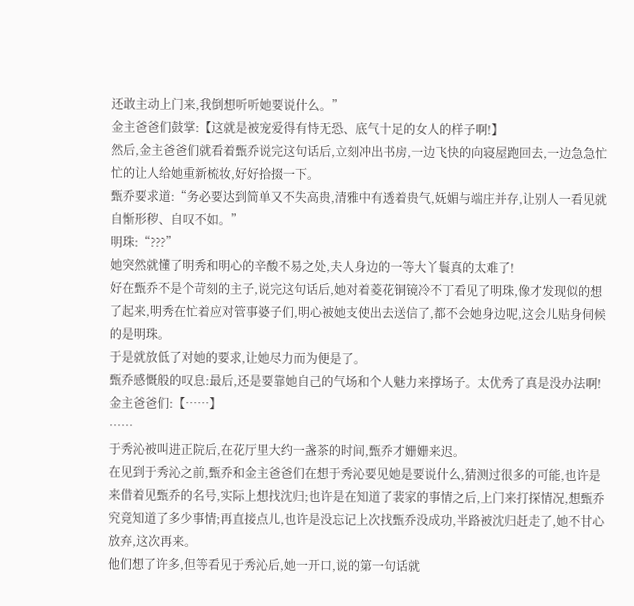还敢主动上门来,我倒想听听她要说什么。”
金主爸爸们鼓掌:【这就是被宠爱得有恃无恐、底气十足的女人的样子啊!】
然后,金主爸爸们就看着甄乔说完这句话后,立刻冲出书房,一边飞快的向寝屋跑回去,一边急急忙忙的让人给她重新梳妆,好好拾掇一下。
甄乔要求道:“务必要达到简单又不失高贵,清雅中有透着贵气,妩媚与端庄并存,让别人一看见就自惭形秽、自叹不如。”
明珠:“???”
她突然就懂了明秀和明心的辛酸不易之处,夫人身边的一等大丫鬟真的太难了!
好在甄乔不是个苛刻的主子,说完这句话后,她对着菱花铜镜冷不丁看见了明珠,像才发现似的想了起来,明秀在忙着应对管事婆子们,明心被她支使出去送信了,都不会她身边呢,这会儿贴身伺候的是明珠。
于是就放低了对她的要求,让她尽力而为便是了。
甄乔感慨般的叹息:最后,还是要靠她自己的气场和个人魅力来撑场子。太优秀了真是没办法啊!
金主爸爸们:【……】
……
于秀沁被叫进正院后,在花厅里大约一盏茶的时间,甄乔才姗姗来迟。
在见到于秀沁之前,甄乔和金主爸爸们在想于秀沁要见她是要说什么,猜测过很多的可能,也许是来借着见甄乔的名号,实际上想找沈归;也许是在知道了裴家的事情之后,上门来打探情况,想甄乔究竟知道了多少事情;再直接点儿,也许是没忘记上次找甄乔没成功,半路被沈归赶走了,她不甘心放弃,这次再来。
他们想了许多,但等看见于秀沁后,她一开口,说的第一句话就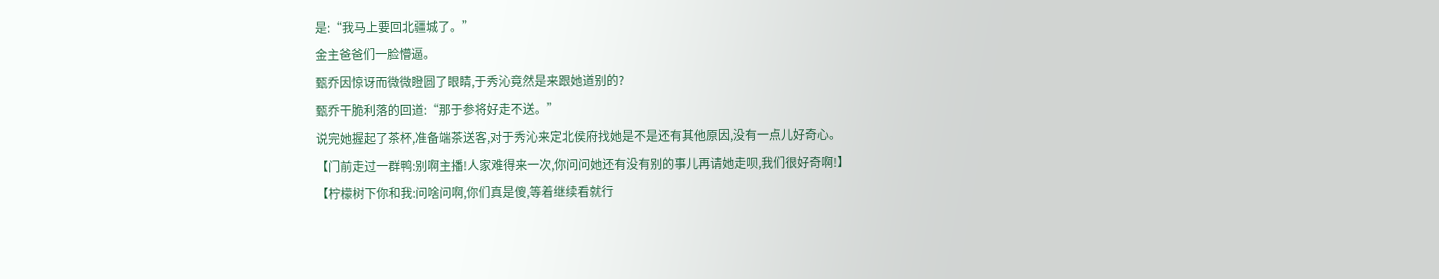是:“我马上要回北疆城了。”
金主爸爸们一脸懵逼。
甄乔因惊讶而微微瞪圆了眼睛,于秀沁竟然是来跟她道别的?
甄乔干脆利落的回道:“那于参将好走不送。”
说完她握起了茶杯,准备端茶送客,对于秀沁来定北侯府找她是不是还有其他原因,没有一点儿好奇心。
【门前走过一群鸭:别啊主播!人家难得来一次,你问问她还有没有别的事儿再请她走呗,我们很好奇啊!】
【柠檬树下你和我:问啥问啊,你们真是傻,等着继续看就行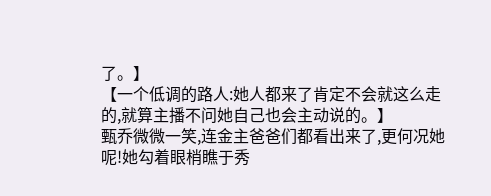了。】
【一个低调的路人:她人都来了肯定不会就这么走的,就算主播不问她自己也会主动说的。】
甄乔微微一笑,连金主爸爸们都看出来了,更何况她呢!她勾着眼梢瞧于秀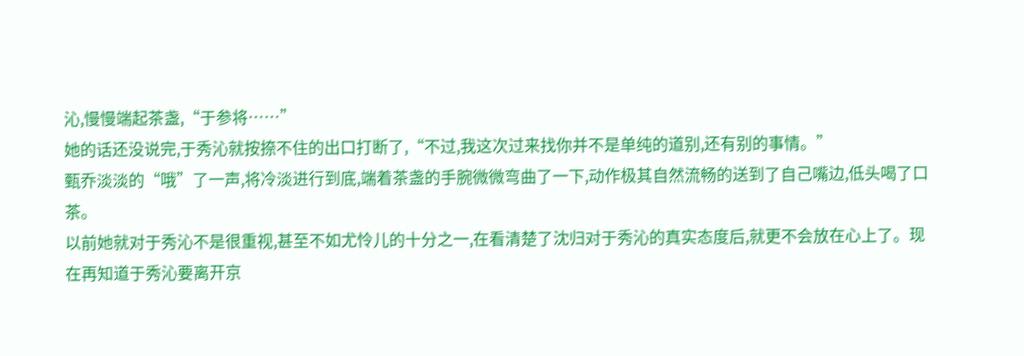沁,慢慢端起茶盏,“于参将……”
她的话还没说完,于秀沁就按捺不住的出口打断了,“不过,我这次过来找你并不是单纯的道别,还有别的事情。”
甄乔淡淡的“哦”了一声,将冷淡进行到底,端着茶盏的手腕微微弯曲了一下,动作极其自然流畅的送到了自己嘴边,低头喝了口茶。
以前她就对于秀沁不是很重视,甚至不如尤怜儿的十分之一,在看清楚了沈归对于秀沁的真实态度后,就更不会放在心上了。现在再知道于秀沁要离开京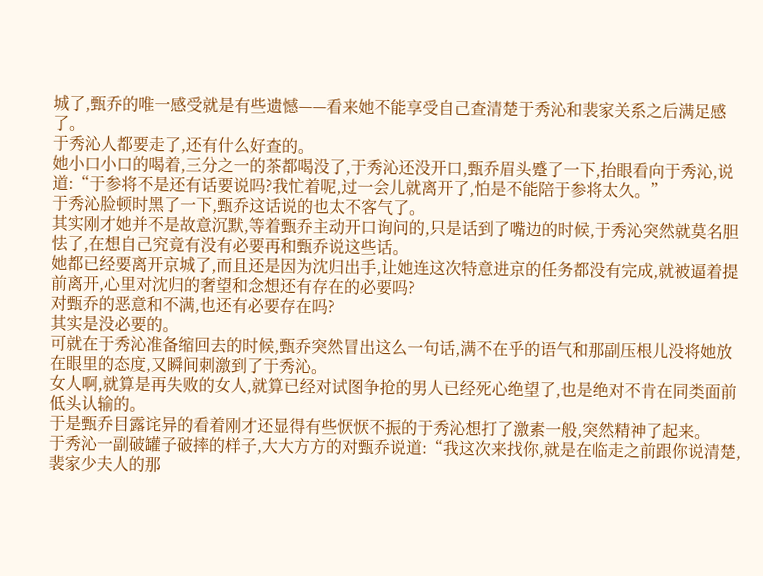城了,甄乔的唯一感受就是有些遗憾——看来她不能享受自己查清楚于秀沁和裴家关系之后满足感了。
于秀沁人都要走了,还有什么好查的。
她小口小口的喝着,三分之一的茶都喝没了,于秀沁还没开口,甄乔眉头蹙了一下,抬眼看向于秀沁,说道:“于参将不是还有话要说吗?我忙着呢,过一会儿就离开了,怕是不能陪于参将太久。”
于秀沁脸顿时黑了一下,甄乔这话说的也太不客气了。
其实刚才她并不是故意沉默,等着甄乔主动开口询问的,只是话到了嘴边的时候,于秀沁突然就莫名胆怯了,在想自己究竟有没有必要再和甄乔说这些话。
她都已经要离开京城了,而且还是因为沈归出手,让她连这次特意进京的任务都没有完成,就被逼着提前离开,心里对沈归的奢望和念想还有存在的必要吗?
对甄乔的恶意和不满,也还有必要存在吗?
其实是没必要的。
可就在于秀沁准备缩回去的时候,甄乔突然冒出这么一句话,满不在乎的语气和那副压根儿没将她放在眼里的态度,又瞬间刺激到了于秀沁。
女人啊,就算是再失败的女人,就算已经对试图争抢的男人已经死心绝望了,也是绝对不肯在同类面前低头认输的。
于是甄乔目露诧异的看着刚才还显得有些恹恹不振的于秀沁想打了激素一般,突然精神了起来。
于秀沁一副破罐子破摔的样子,大大方方的对甄乔说道:“我这次来找你,就是在临走之前跟你说清楚,裴家少夫人的那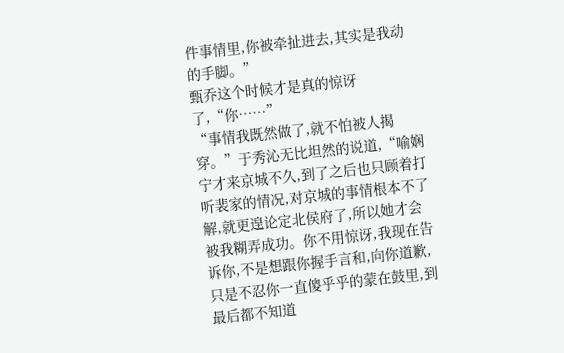件事情里,你被牵扯进去,其实是我动的手脚。”
甄乔这个时候才是真的惊讶了,“你……”
“事情我既然做了,就不怕被人揭穿。”于秀沁无比坦然的说道,“喻娴宁才来京城不久,到了之后也只顾着打听裴家的情况,对京城的事情根本不了解,就更遑论定北侯府了,所以她才会被我糊弄成功。你不用惊讶,我现在告诉你,不是想跟你握手言和,向你道歉,只是不忍你一直傻乎乎的蒙在鼓里,到最后都不知道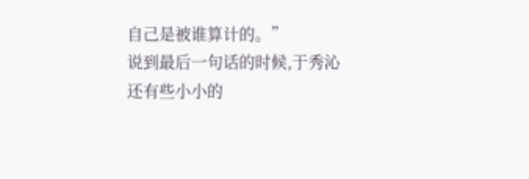自己是被谁算计的。”
说到最后一句话的时候,于秀沁还有些小小的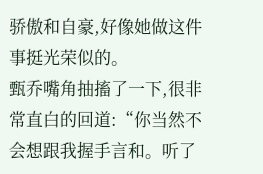骄傲和自豪,好像她做这件事挺光荣似的。
甄乔嘴角抽搐了一下,很非常直白的回道:“你当然不会想跟我握手言和。听了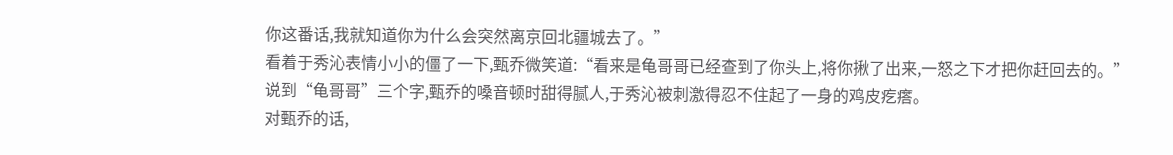你这番话,我就知道你为什么会突然离京回北疆城去了。”
看着于秀沁表情小小的僵了一下,甄乔微笑道:“看来是龟哥哥已经查到了你头上,将你揪了出来,一怒之下才把你赶回去的。”
说到“龟哥哥”三个字,甄乔的嗓音顿时甜得腻人,于秀沁被刺激得忍不住起了一身的鸡皮疙瘩。
对甄乔的话,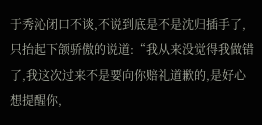于秀沁闭口不谈,不说到底是不是沈归插手了,只抬起下颌骄傲的说道:“我从来没觉得我做错了,我这次过来不是要向你赔礼道歉的,是好心想提醒你,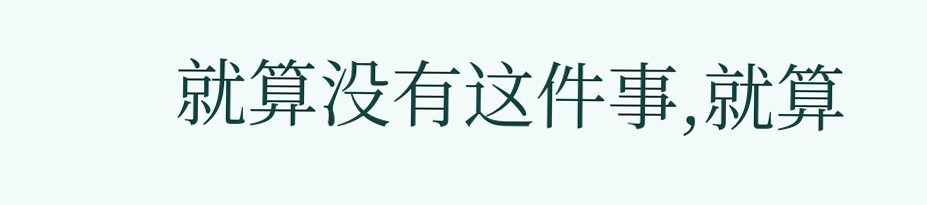就算没有这件事,就算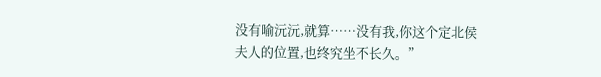没有喻沅沅,就算……没有我,你这个定北侯夫人的位置,也终究坐不长久。”